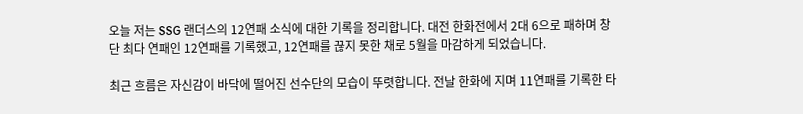오늘 저는 SSG 랜더스의 12연패 소식에 대한 기록을 정리합니다. 대전 한화전에서 2대 6으로 패하며 창단 최다 연패인 12연패를 기록했고, 12연패를 끊지 못한 채로 5월을 마감하게 되었습니다.

최근 흐름은 자신감이 바닥에 떨어진 선수단의 모습이 뚜렷합니다. 전날 한화에 지며 11연패를 기록한 타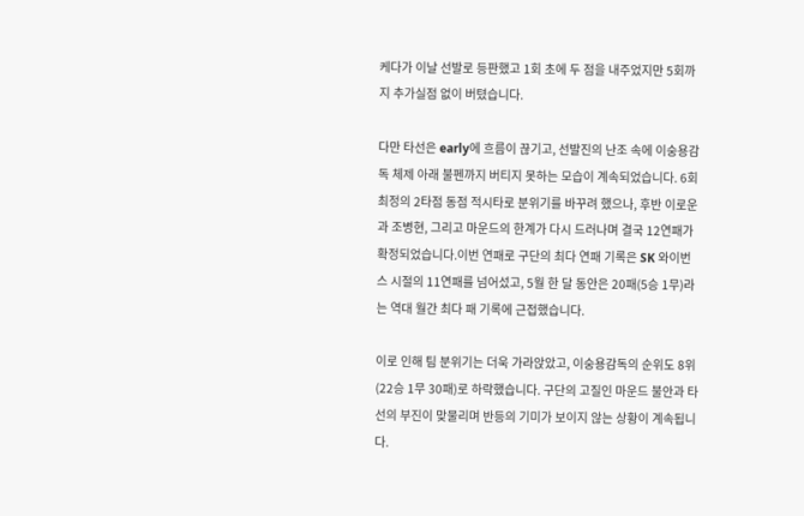케다가 이날 선발로 등판했고 1회 초에 두 점을 내주었지만 5회까지 추가실점 없이 버텼습니다.

다만 타선은 early에 흐름이 끊기고, 선발진의 난조 속에 이숭용감독 체제 아래 불펜까지 버티지 못하는 모습이 계속되었습니다. 6회 최정의 2타점 동점 적시타로 분위기를 바꾸려 했으나, 후반 이로운과 조병현, 그리고 마운드의 한계가 다시 드러나며 결국 12연패가 확정되었습니다.이번 연패로 구단의 최다 연패 기록은 SK 와이번스 시절의 11연패를 넘어섰고, 5월 한 달 동안은 20패(5승 1무)라는 역대 월간 최다 패 기록에 근접했습니다.

이로 인해 팀 분위기는 더욱 가라앉았고, 이숭용감독의 순위도 8위(22승 1무 30패)로 하락했습니다. 구단의 고질인 마운드 불안과 타선의 부진이 맞물리며 반등의 기미가 보이지 않는 상황이 계속됩니다.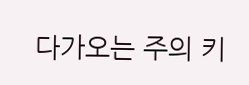다가오는 주의 키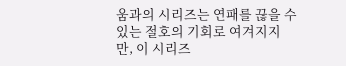움과의 시리즈는 연패를 끊을 수 있는 절호의 기회로 여겨지지만, 이 시리즈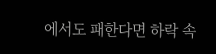에서도 패한다면 하락 속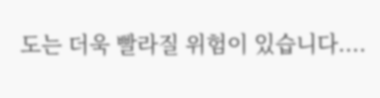도는 더욱 빨라질 위험이 있습니다....